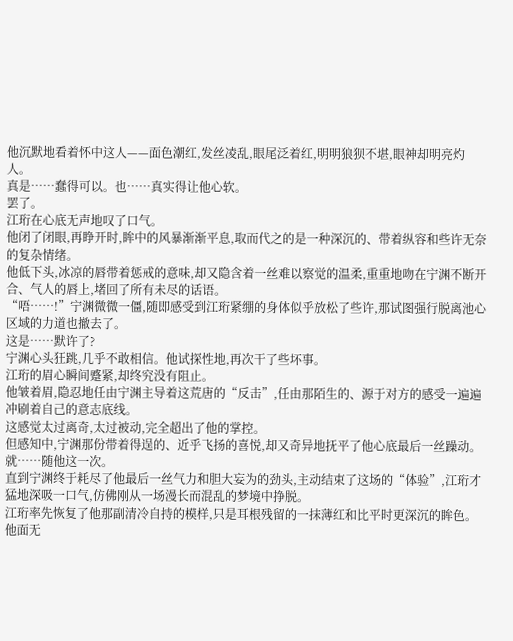他沉默地看着怀中这人——面色潮红,发丝凌乱,眼尾泛着红,明明狼狈不堪,眼神却明亮灼人。
真是……蠢得可以。也……真实得让他心软。
罢了。
江珩在心底无声地叹了口气。
他闭了闭眼,再睁开时,眸中的风暴渐渐平息,取而代之的是一种深沉的、带着纵容和些许无奈的复杂情绪。
他低下头,冰凉的唇带着惩戒的意味,却又隐含着一丝难以察觉的温柔,重重地吻在宁渊不断开合、气人的唇上,堵回了所有未尽的话语。
“唔……!”宁渊微微一僵,随即感受到江珩紧绷的身体似乎放松了些许,那试图强行脱离池心区域的力道也撤去了。
这是……默许了?
宁渊心头狂跳,几乎不敢相信。他试探性地,再次干了些坏事。
江珩的眉心瞬间蹙紧,却终究没有阻止。
他皱着眉,隐忍地任由宁渊主导着这荒唐的“反击”,任由那陌生的、源于对方的感受一遍遍冲刷着自己的意志底线。
这感觉太过离奇,太过被动,完全超出了他的掌控。
但感知中,宁渊那份带着得逞的、近乎飞扬的喜悦,却又奇异地抚平了他心底最后一丝躁动。
就……随他这一次。
直到宁渊终于耗尽了他最后一丝气力和胆大妄为的劲头,主动结束了这场的“体验”,江珩才猛地深吸一口气,仿佛刚从一场漫长而混乱的梦境中挣脱。
江珩率先恢复了他那副清冷自持的模样,只是耳根残留的一抹薄红和比平时更深沉的眸色。
他面无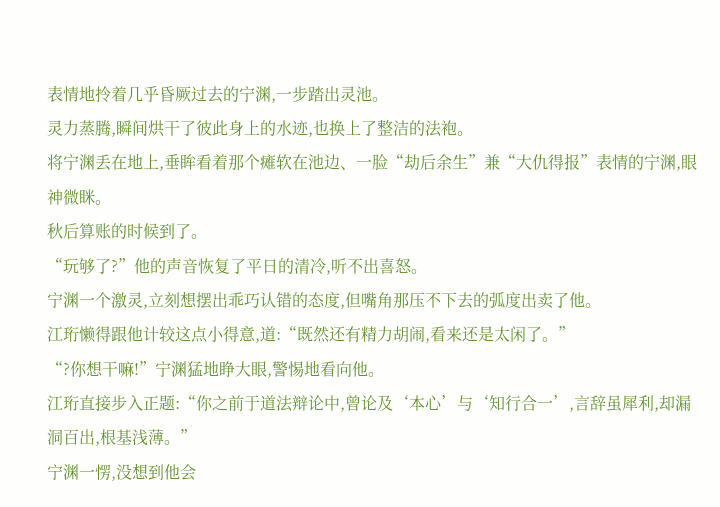表情地拎着几乎昏厥过去的宁渊,一步踏出灵池。
灵力蒸腾,瞬间烘干了彼此身上的水迹,也换上了整洁的法袍。
将宁渊丢在地上,垂眸看着那个瘫软在池边、一脸“劫后余生”兼“大仇得报”表情的宁渊,眼神微眯。
秋后算账的时候到了。
“玩够了?”他的声音恢复了平日的清冷,听不出喜怒。
宁渊一个激灵,立刻想摆出乖巧认错的态度,但嘴角那压不下去的弧度出卖了他。
江珩懒得跟他计较这点小得意,道:“既然还有精力胡闹,看来还是太闲了。”
“?你想干嘛!”宁渊猛地睁大眼,警惕地看向他。
江珩直接步入正题:“你之前于道法辩论中,曾论及‘本心’与‘知行合一’,言辞虽犀利,却漏洞百出,根基浅薄。”
宁渊一愣,没想到他会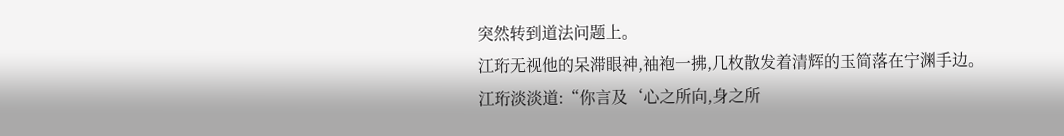突然转到道法问题上。
江珩无视他的呆滞眼神,袖袍一拂,几枚散发着清辉的玉简落在宁渊手边。
江珩淡淡道:“你言及‘心之所向,身之所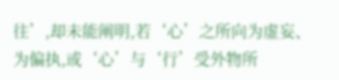往’,却未能阐明,若‘心’之所向为虚妄、为偏执,或‘心’与‘行’受外物所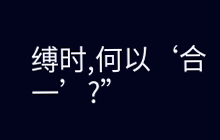缚时,何以‘合一’?”